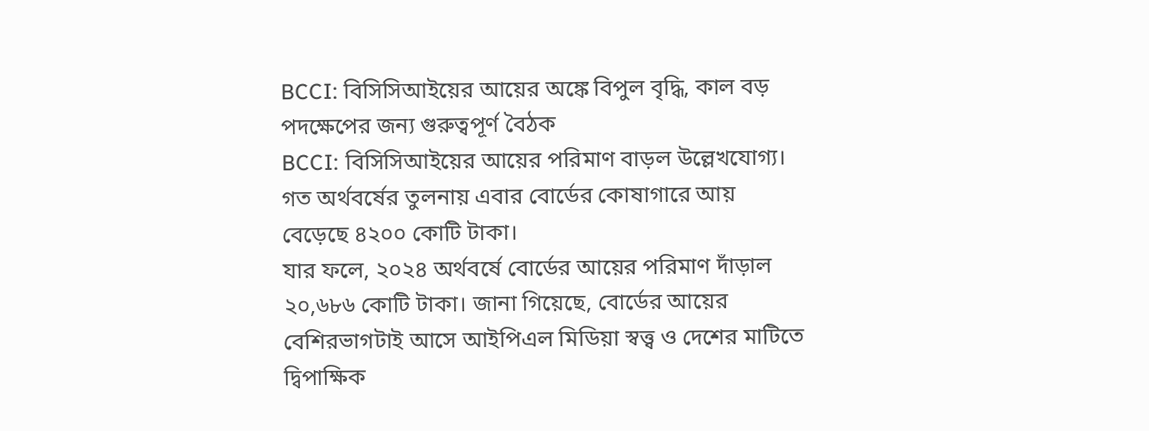BCCI: বিসিসিআইয়ের আয়ের অঙ্কে বিপুল বৃদ্ধি, কাল বড় পদক্ষেপের জন্য গুরুত্বপূর্ণ বৈঠক
BCCI: বিসিসিআইয়ের আয়ের পরিমাণ বাড়ল উল্লেখযোগ্য। গত অর্থবর্ষের তুলনায় এবার বোর্ডের কোষাগারে আয় বেড়েছে ৪২০০ কোটি টাকা।
যার ফলে, ২০২৪ অর্থবর্ষে বোর্ডের আয়ের পরিমাণ দাঁড়াল ২০,৬৮৬ কোটি টাকা। জানা গিয়েছে, বোর্ডের আয়ের বেশিরভাগটাই আসে আইপিএল মিডিয়া স্বত্ত্ব ও দেশের মাটিতে দ্বিপাক্ষিক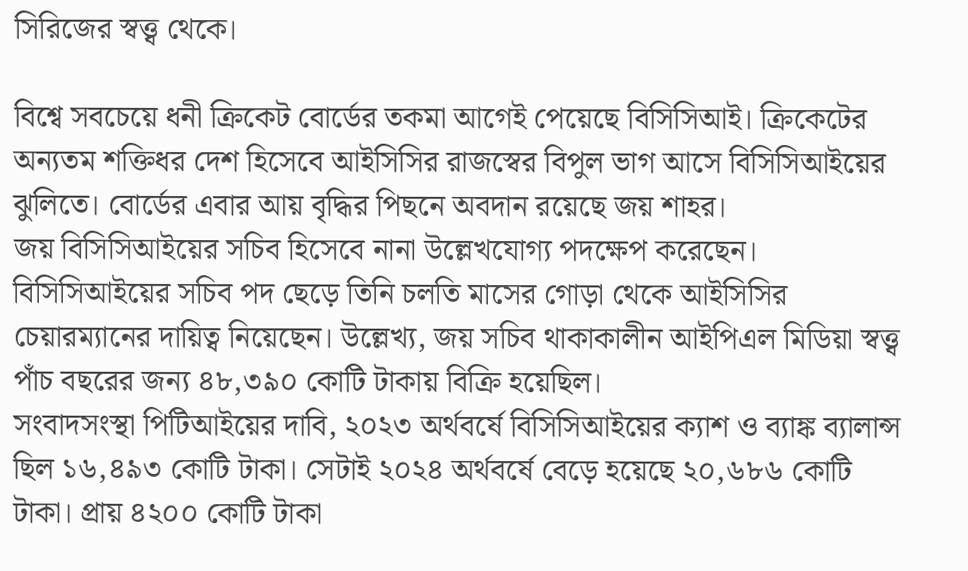সিরিজের স্বত্ত্ব থেকে।

বিশ্বে সবচেয়ে ধনী ক্রিকেট বোর্ডের তকমা আগেই পেয়েছে বিসিসিআই। ক্রিকেটের অন্যতম শক্তিধর দেশ হিসেবে আইসিসির রাজস্বের বিপুল ভাগ আসে বিসিসিআইয়ের ঝুলিতে। বোর্ডের এবার আয় বৃদ্ধির পিছনে অবদান রয়েছে জয় শাহর।
জয় বিসিসিআইয়ের সচিব হিসেবে নানা উল্লেখযোগ্য পদক্ষেপ করেছেন। বিসিসিআইয়ের সচিব পদ ছেড়ে তিনি চলতি মাসের গোড়া থেকে আইসিসির চেয়ারম্যানের দায়িত্ব নিয়েছেন। উল্লেখ্য, জয় সচিব থাকাকালীন আইপিএল মিডিয়া স্বত্ত্ব পাঁচ বছরের জন্য ৪৮,৩৯০ কোটি টাকায় বিক্রি হয়েছিল।
সংবাদসংস্থা পিটিআইয়ের দাবি, ২০২৩ অর্থবর্ষে বিসিসিআইয়ের ক্যাশ ও ব্যাঙ্ক ব্যালান্স ছিল ১৬,৪৯৩ কোটি টাকা। সেটাই ২০২৪ অর্থবর্ষে বেড়ে হয়েছে ২০,৬৮৬ কোটি টাকা। প্রায় ৪২০০ কোটি টাকা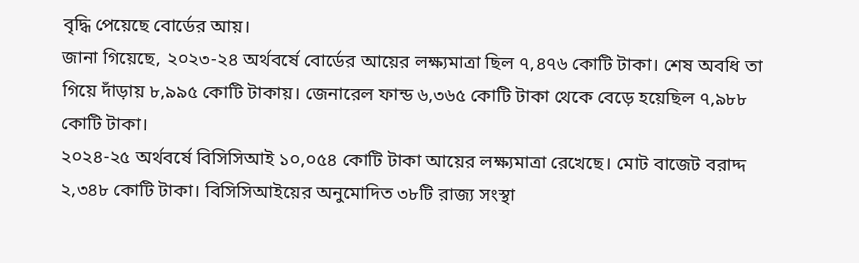বৃদ্ধি পেয়েছে বোর্ডের আয়।
জানা গিয়েছে, ২০২৩-২৪ অর্থবর্ষে বোর্ডের আয়ের লক্ষ্যমাত্রা ছিল ৭,৪৭৬ কোটি টাকা। শেষ অবধি তা গিয়ে দাঁড়ায় ৮,৯৯৫ কোটি টাকায়। জেনারেল ফান্ড ৬,৩৬৫ কোটি টাকা থেকে বেড়ে হয়েছিল ৭,৯৮৮ কোটি টাকা।
২০২৪-২৫ অর্থবর্ষে বিসিসিআই ১০,০৫৪ কোটি টাকা আয়ের লক্ষ্যমাত্রা রেখেছে। মোট বাজেট বরাদ্দ ২,৩৪৮ কোটি টাকা। বিসিসিআইয়ের অনুমোদিত ৩৮টি রাজ্য সংস্থা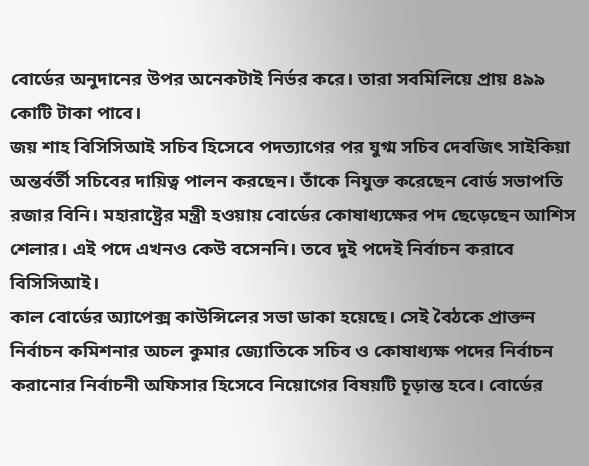বোর্ডের অনুদানের উপর অনেকটাই নির্ভর করে। তারা সবমিলিয়ে প্রায় ৪৯৯ কোটি টাকা পাবে।
জয় শাহ বিসিসিআই সচিব হিসেবে পদত্যাগের পর যুগ্ম সচিব দেবজিৎ সাইকিয়া অন্তর্বর্তী সচিবের দায়িত্ব পালন করছেন। তাঁকে নিযুক্ত করেছেন বোর্ড সভাপতি রজার বিনি। মহারাষ্ট্রের মন্ত্রী হওয়ায় বোর্ডের কোষাধ্যক্ষের পদ ছেড়েছেন আশিস শেলার। এই পদে এখনও কেউ বসেননি। তবে দুই পদেই নির্বাচন করাবে বিসিসিআই।
কাল বোর্ডের অ্যাপেক্স কাউন্সিলের সভা ডাকা হয়েছে। সেই বৈঠকে প্রাক্তন নির্বাচন কমিশনার অচল কুমার জ্যোতিকে সচিব ও কোষাধ্যক্ষ পদের নির্বাচন করানোর নির্বাচনী অফিসার হিসেবে নিয়োগের বিষয়টি চূড়ান্ত হবে। বোর্ডের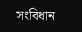সংবিধান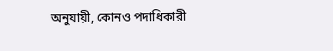অনুযায়ী, কোনও পদাধিকারী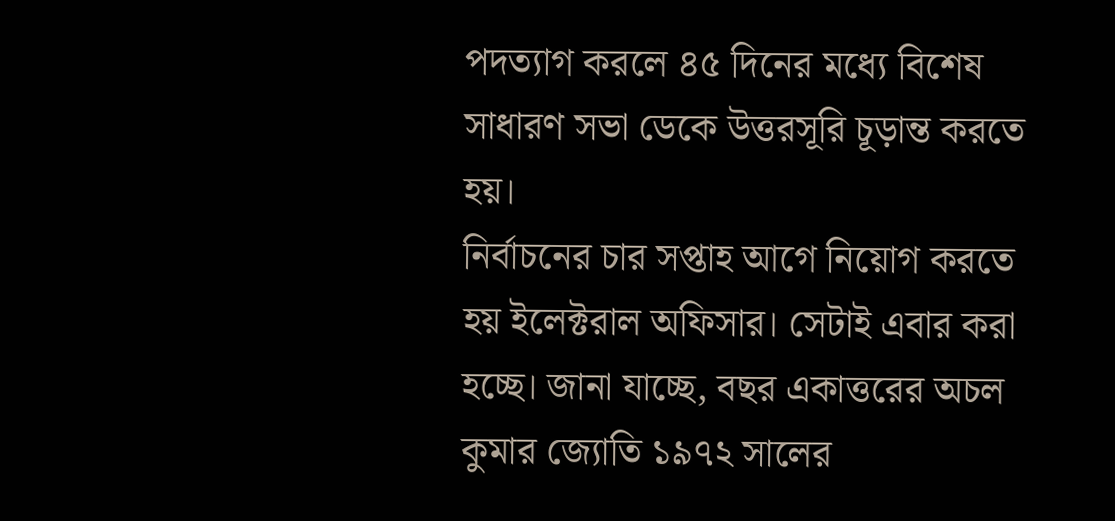পদত্যাগ করলে ৪৫ দিনের মধ্যে বিশেষ সাধারণ সভা ডেকে উত্তরসূরি চূড়ান্ত করতে হয়।
নির্বাচনের চার সপ্তাহ আগে নিয়োগ করতে হয় ইলেক্টরাল অফিসার। সেটাই এবার করা হচ্ছে। জানা যাচ্ছে, বছর একাত্তরের অচল কুমার জ্যোতি ১৯৭২ সালের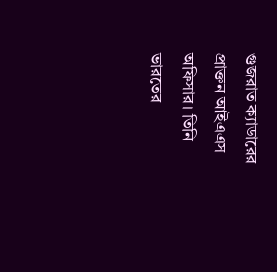গুজরাত ক্যাডারের প্রাক্তন আইএএস অফিসার। তিনি ভারতের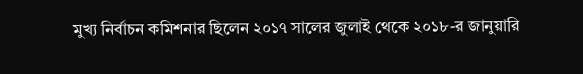মুখ্য নির্বাচন কমিশনার ছিলেন ২০১৭ সালের জুলাই থেকে ২০১৮-র জানুয়ারি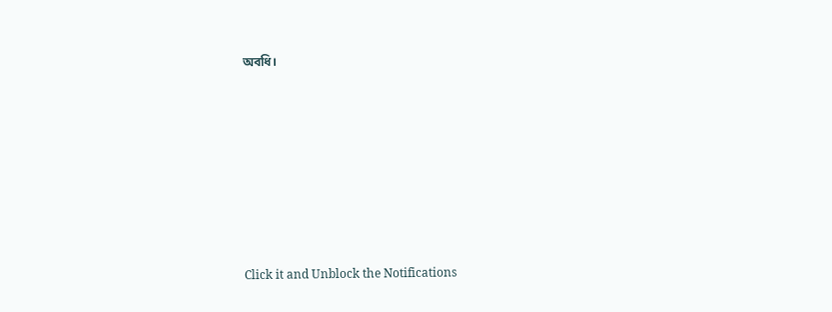অবধি।












Click it and Unblock the Notifications